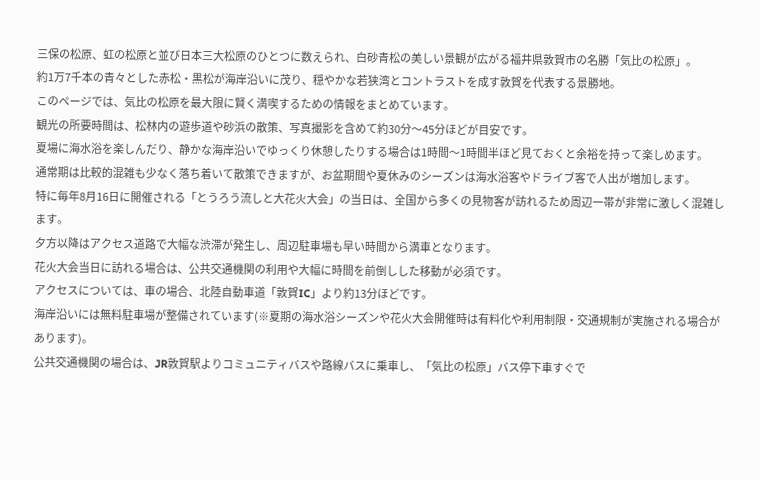三保の松原、虹の松原と並び日本三大松原のひとつに数えられ、白砂青松の美しい景観が広がる福井県敦賀市の名勝「気比の松原」。
約1万7千本の青々とした赤松・黒松が海岸沿いに茂り、穏やかな若狭湾とコントラストを成す敦賀を代表する景勝地。
このページでは、気比の松原を最大限に賢く満喫するための情報をまとめています。
観光の所要時間は、松林内の遊歩道や砂浜の散策、写真撮影を含めて約30分〜45分ほどが目安です。
夏場に海水浴を楽しんだり、静かな海岸沿いでゆっくり休憩したりする場合は1時間〜1時間半ほど見ておくと余裕を持って楽しめます。
通常期は比較的混雑も少なく落ち着いて散策できますが、お盆期間や夏休みのシーズンは海水浴客やドライブ客で人出が増加します。
特に毎年8月16日に開催される「とうろう流しと大花火大会」の当日は、全国から多くの見物客が訪れるため周辺一帯が非常に激しく混雑します。
夕方以降はアクセス道路で大幅な渋滞が発生し、周辺駐車場も早い時間から満車となります。
花火大会当日に訪れる場合は、公共交通機関の利用や大幅に時間を前倒しした移動が必須です。
アクセスについては、車の場合、北陸自動車道「敦賀IC」より約13分ほどです。
海岸沿いには無料駐車場が整備されています(※夏期の海水浴シーズンや花火大会開催時は有料化や利用制限・交通規制が実施される場合があります)。
公共交通機関の場合は、JR敦賀駅よりコミュニティバスや路線バスに乗車し、「気比の松原」バス停下車すぐで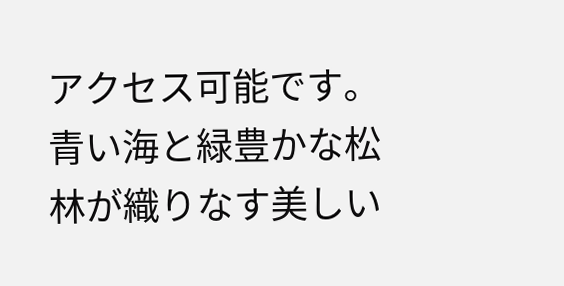アクセス可能です。
青い海と緑豊かな松林が織りなす美しい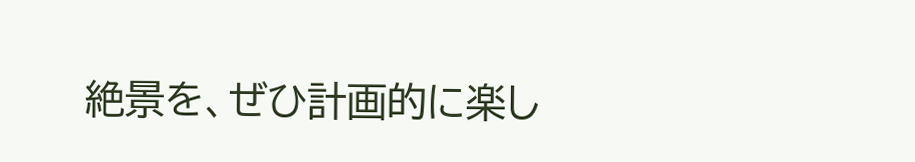絶景を、ぜひ計画的に楽し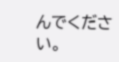んでください。